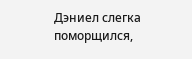Дэниел слегка поморщился,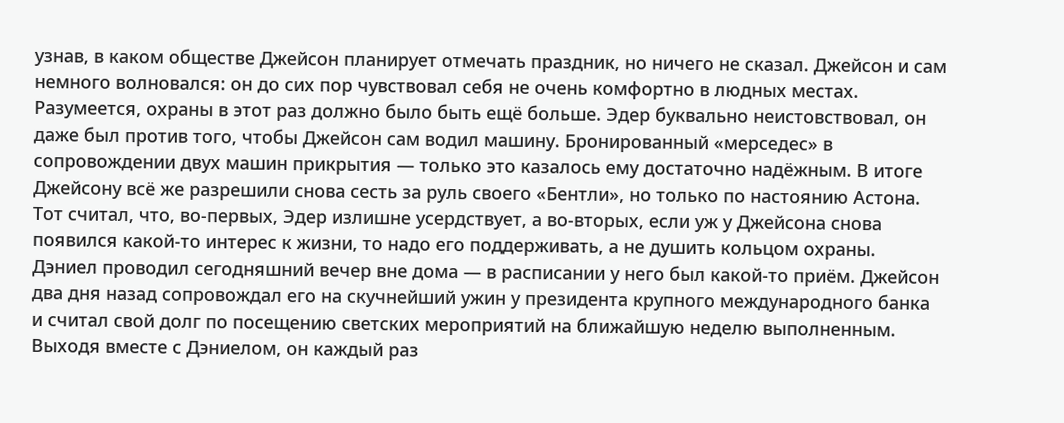узнав, в каком обществе Джейсон планирует отмечать праздник, но ничего не сказал. Джейсон и сам немного волновался: он до сих пор чувствовал себя не очень комфортно в людных местах.
Разумеется, охраны в этот раз должно было быть ещё больше. Эдер буквально неистовствовал, он даже был против того, чтобы Джейсон сам водил машину. Бронированный «мерседес» в сопровождении двух машин прикрытия — только это казалось ему достаточно надёжным. В итоге Джейсону всё же разрешили снова сесть за руль своего «Бентли», но только по настоянию Астона. Тот считал, что, во-первых, Эдер излишне усердствует, а во-вторых, если уж у Джейсона снова появился какой-то интерес к жизни, то надо его поддерживать, а не душить кольцом охраны.
Дэниел проводил сегодняшний вечер вне дома — в расписании у него был какой-то приём. Джейсон два дня назад сопровождал его на скучнейший ужин у президента крупного международного банка и считал свой долг по посещению светских мероприятий на ближайшую неделю выполненным. Выходя вместе с Дэниелом, он каждый раз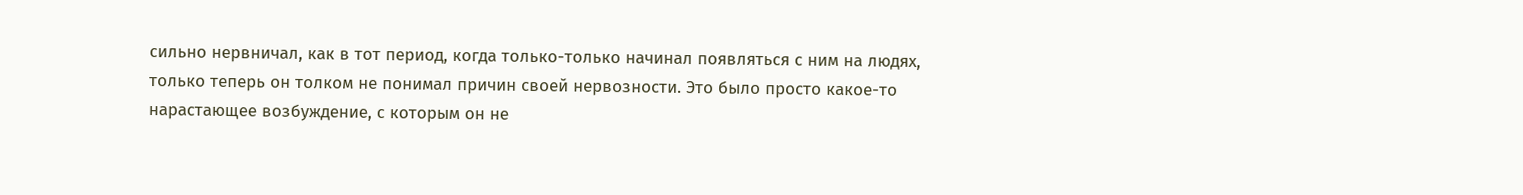сильно нервничал, как в тот период, когда только-только начинал появляться с ним на людях, только теперь он толком не понимал причин своей нервозности. Это было просто какое-то нарастающее возбуждение, с которым он не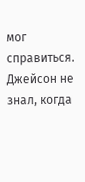мог справиться.
Джейсон не знал, когда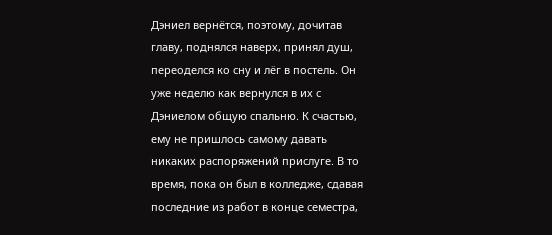Дэниел вернётся, поэтому, дочитав главу, поднялся наверх, принял душ, переоделся ко сну и лёг в постель. Он уже неделю как вернулся в их с Дэниелом общую спальню. К счастью, ему не пришлось самому давать никаких распоряжений прислуге. В то время, пока он был в колледже, сдавая последние из работ в конце семестра,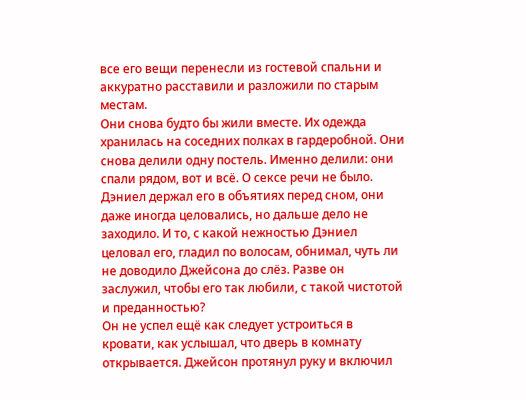все его вещи перенесли из гостевой спальни и аккуратно расставили и разложили по старым местам.
Они снова будто бы жили вместе. Их одежда хранилась на соседних полках в гардеробной. Они снова делили одну постель. Именно делили: они спали рядом, вот и всё. О сексе речи не было. Дэниел держал его в объятиях перед сном, они даже иногда целовались, но дальше дело не заходило. И то, с какой нежностью Дэниел целовал его, гладил по волосам, обнимал, чуть ли не доводило Джейсона до слёз. Разве он заслужил, чтобы его так любили, с такой чистотой и преданностью?
Он не успел ещё как следует устроиться в кровати, как услышал, что дверь в комнату открывается. Джейсон протянул руку и включил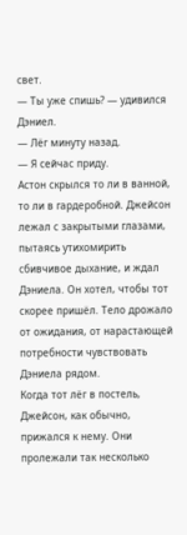свет.
— Ты уже спишь? — удивился Дэниел.
— Лёг минуту назад.
— Я сейчас приду.
Астон скрылся то ли в ванной, то ли в гардеробной. Джейсон лежал с закрытыми глазами, пытаясь утихомирить сбивчивое дыхание, и ждал Дэниела. Он хотел, чтобы тот скорее пришёл. Тело дрожало от ожидания, от нарастающей потребности чувствовать Дэниела рядом.
Когда тот лёг в постель, Джейсон, как обычно, прижался к нему. Они пролежали так несколько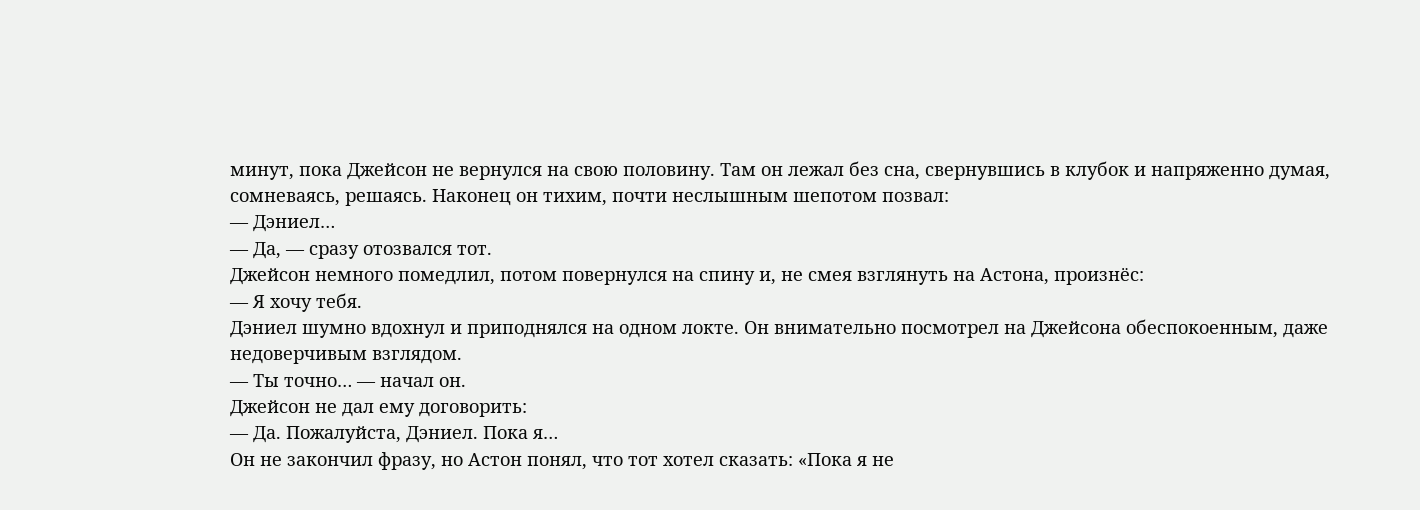минут, пока Джейсон не вернулся на свою половину. Там он лежал без сна, свернувшись в клубок и напряженно думая, сомневаясь, решаясь. Наконец он тихим, почти неслышным шепотом позвал:
— Дэниел…
— Да, — сразу отозвался тот.
Джейсон немного помедлил, потом повернулся на спину и, не смея взглянуть на Астона, произнёс:
— Я хочу тебя.
Дэниел шумно вдохнул и приподнялся на одном локте. Он внимательно посмотрел на Джейсона обеспокоенным, даже недоверчивым взглядом.
— Ты точно… — начал он.
Джейсон не дал ему договорить:
— Да. Пожалуйста, Дэниел. Пока я…
Он не закончил фразу, но Астон понял, что тот хотел сказать: «Пока я не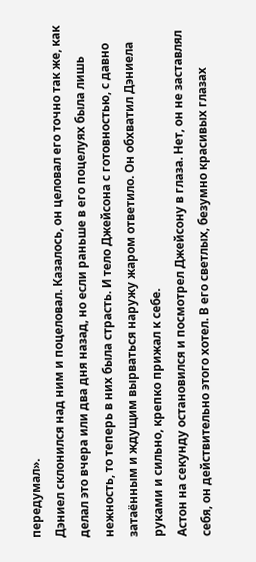передумал».
Дэниел склонился над ним и поцеловал. Казалось, он целовал его точно так же, как делал это вчера или два дня назад, но если раньше в его поцелуях была лишь нежность, то теперь в них была страсть. И тело Джейсона с готовностью, с давно затаённым и ждущим вырваться наружу жаром ответило. Он обхватил Дэниела руками и сильно, крепко прижал к себе.
Астон на секунду остановился и посмотрел Джейсону в глаза. Нет, он не заставлял себя, он действительно этого хотел. В его светлых, безумно красивых глазах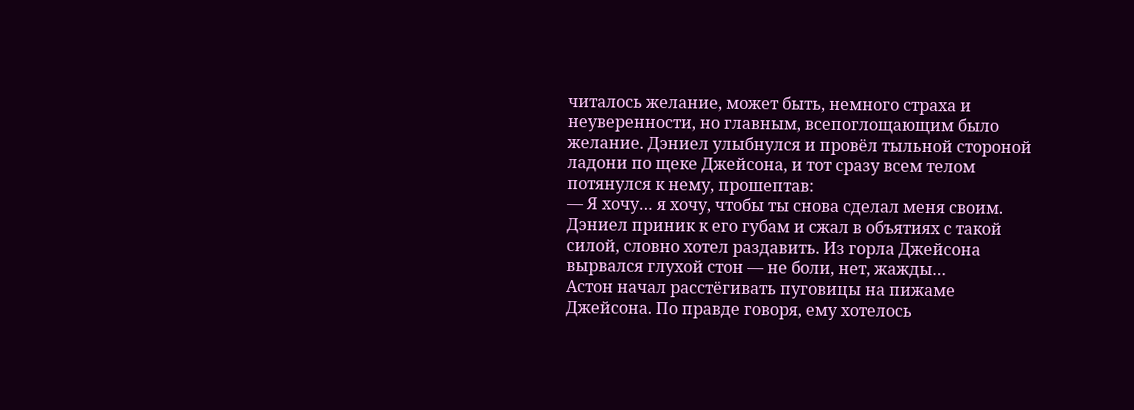читалось желание, может быть, немного страха и неуверенности, но главным, всепоглощающим было желание. Дэниел улыбнулся и провёл тыльной стороной ладони по щеке Джейсона, и тот сразу всем телом потянулся к нему, прошептав:
— Я хочу… я хочу, чтобы ты снова сделал меня своим.
Дэниел приник к его губам и сжал в объятиях с такой силой, словно хотел раздавить. Из горла Джейсона вырвался глухой стон — не боли, нет, жажды…
Астон начал расстёгивать пуговицы на пижаме Джейсона. По правде говоря, ему хотелось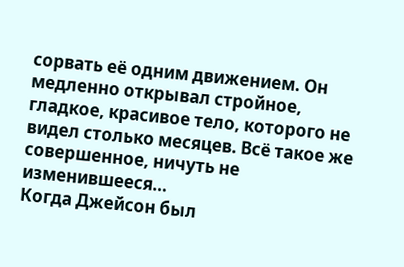сорвать её одним движением. Он медленно открывал стройное, гладкое, красивое тело, которого не видел столько месяцев. Всё такое же совершенное, ничуть не изменившееся…
Когда Джейсон был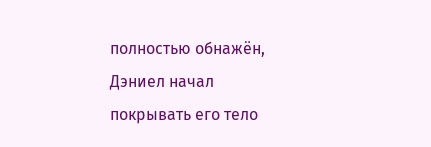полностью обнажён, Дэниел начал покрывать его тело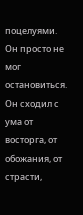поцелуями. Он просто не мог остановиться. Он сходил с ума от восторга, от обожания, от страсти,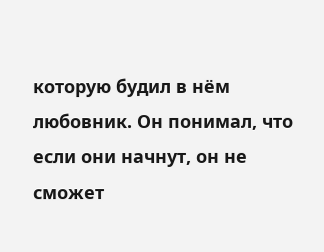которую будил в нём любовник. Он понимал, что если они начнут, он не сможет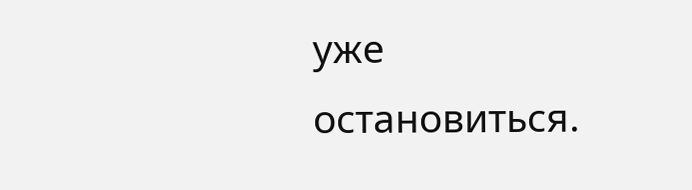уже остановиться.